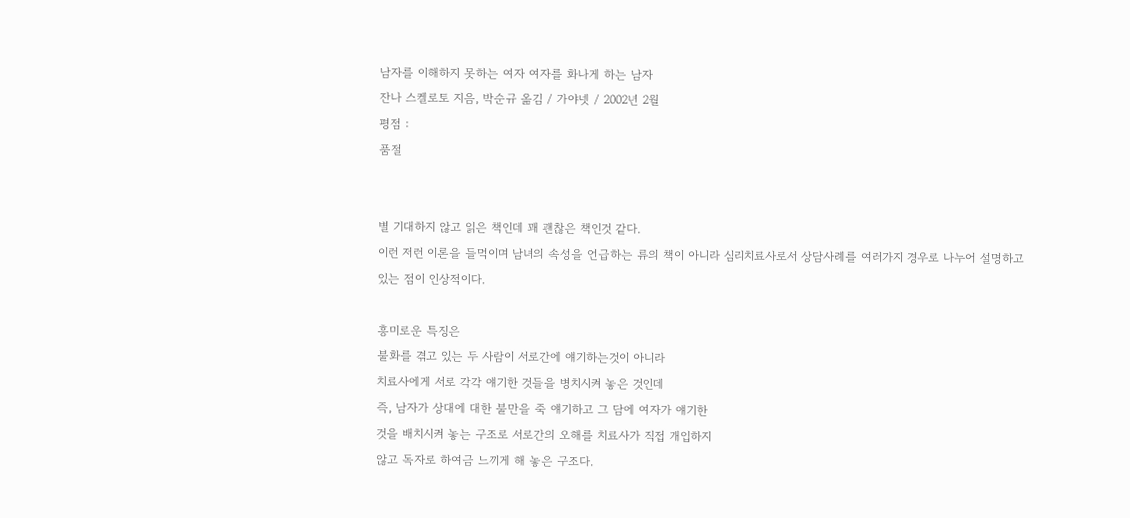남자를 이해하지 못하는 여자 여자를 화나게 하는 남자
잔나 스켈로토 지음, 박순규 옮김 / 가야넷 / 2002년 2월
평점 :
품절


별 기대하지 않고 읽은 책인데 꽤 괜찮은 책인것 같다.
이런 저런 이론을 들먹이며 남녀의 속성을 언급하는 류의 책이 아니라 심리치료사로서 상담사례를 여러가지 경우로 나누어 설명하고
있는 점이 인상적이다.

흥미로운 특징은
불화를 겪고 있는 두 사람이 서로간에 얘기하는것이 아니라
치료사에게 서로 각각 얘기한 것들을 병치시켜 놓은 것인데
즉, 남자가 상대에 대한 불만을 죽 얘기하고 그 담에 여자가 얘기한
것을 배치시켜 놓는 구조로 서로간의 오해를 치료사가 직접 개입하지
않고 독자로 하여금 느끼게 해 놓은 구조다.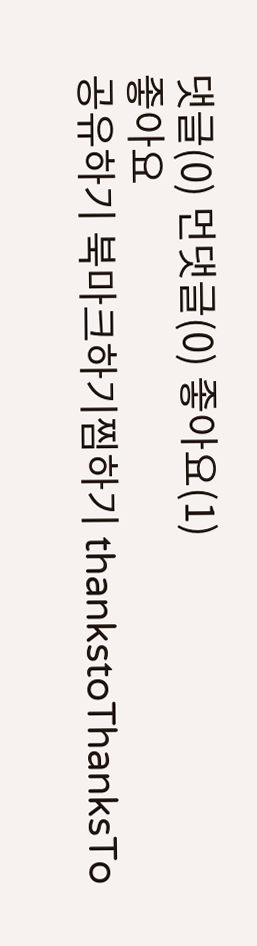댓글(0) 먼댓글(0) 좋아요(1)
좋아요
공유하기 북마크하기찜하기 thankstoThanksTo